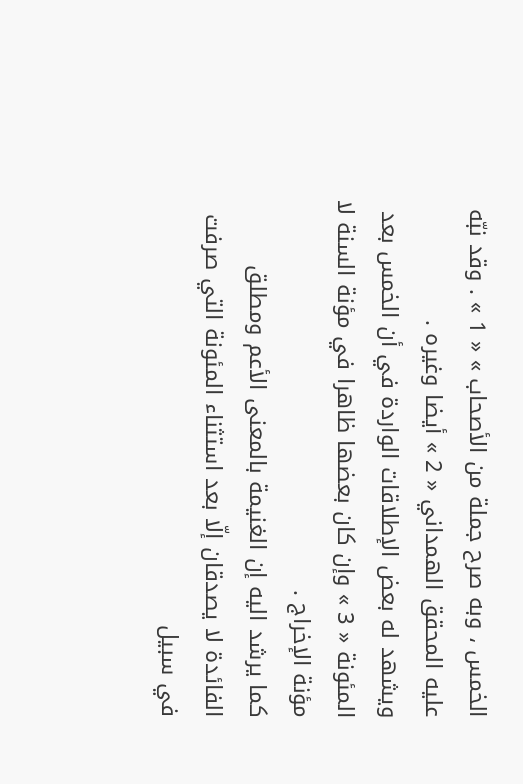الخمس ، وبه صرح جملة من الأصحاب » « 1 » . وقد نبّه عليه المحقق الهمداني « 2 » أيضا وغيره .
ويشهد له بعض الإطلاقات الواردة في أن الخمس بعد المئونة « 3 » وإن كان بعضها ظاهرا في مؤنة السنة لا مؤنة الإخراج .
كما يرشد اليه إن الغنيمة بالمعنى الأعم ومطلق الفائدة لا يصدقان إلّا بعد استثناء المئونة التي صرفت في سبيل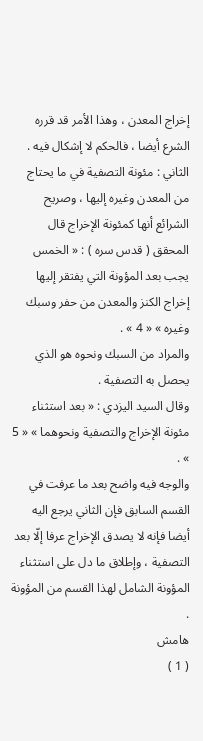إخراج المعدن ، وهذا الأمر قد قرره الشرع أيضا ، فالحكم لا إشكال فيه .
الثاني : مئونة التصفية في ما يحتاج من المعدن وغيره إليها ، وصريح الشرائع أنها كمئونة الإخراج قال المحقق ( قدس سره ) : « الخمس يجب بعد المؤونة التي يفتقر إليها إخراج الكنز والمعدن من حفر وسبك وغيره » « 4 » .
والمراد من السبك ونحوه هو الذي يحصل به التصفية .
وقال السيد اليزدي : « بعد استثناء مئونة الإخراج والتصفية ونحوهما » « 5 » .
والوجه فيه واضح بعد ما عرفت في القسم السابق فإن الثاني يرجع اليه أيضا فإنه لا يصدق الإخراج عرفا إلّا بعد التصفية ، وإطلاق ما دل على استثناء المؤونة الشامل لهذا القسم من المؤونة .
هامش
( 1 )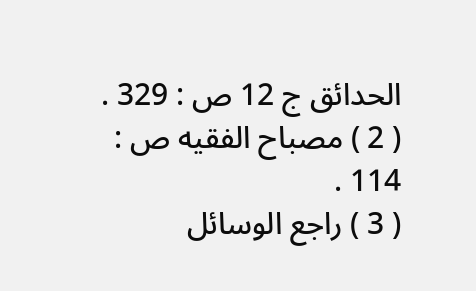الحدائق ج 12 ص : 329 .
( 2 ) مصباح الفقيه ص : 114 .
( 3 ) راجع الوسائل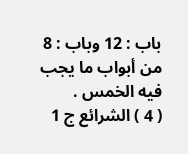باب : 12 وباب : 8 من أبواب ما يجب فيه الخمس .
( 4 ) الشرائع ج 1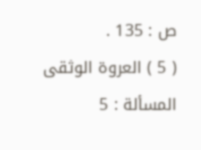ص : 135 .
( 5 ) العروة الوثقى المسألة : 5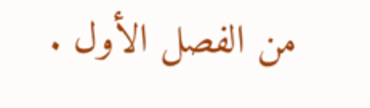من الفصل الأول .